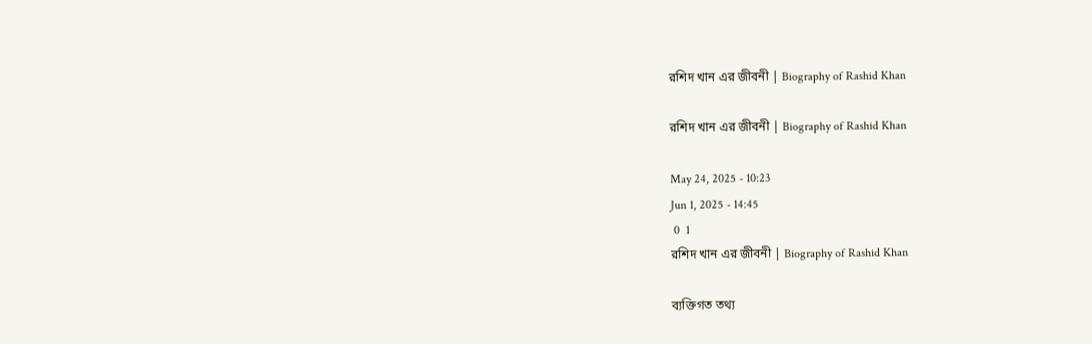রশিদ খান এর জীবনী | Biography of Rashid Khan

রশিদ খান এর জীবনী | Biography of Rashid Khan

May 24, 2025 - 10:23
Jun 1, 2025 - 14:45
 0  1
রশিদ খান এর জীবনী | Biography of Rashid Khan

ব্যক্তিগত তথ্য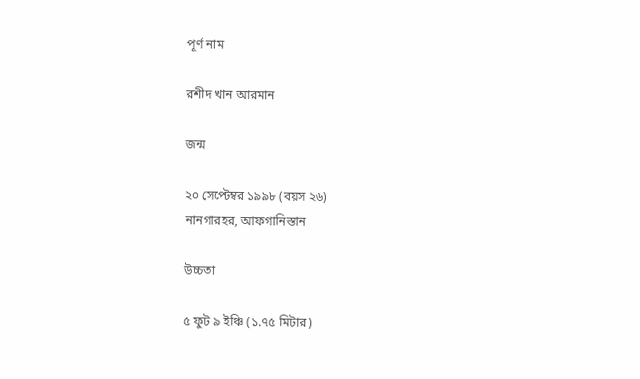পূর্ণ নাম

রশীদ খান আরমান

জন্ম

২০ সেপ্টেম্বর ১৯৯৮ (বয়স ২৬)
নানগারহর, আফগানিস্তান

উচ্চতা

৫ ফুট ৯ ইঞ্চি (১.৭৫ মিটার)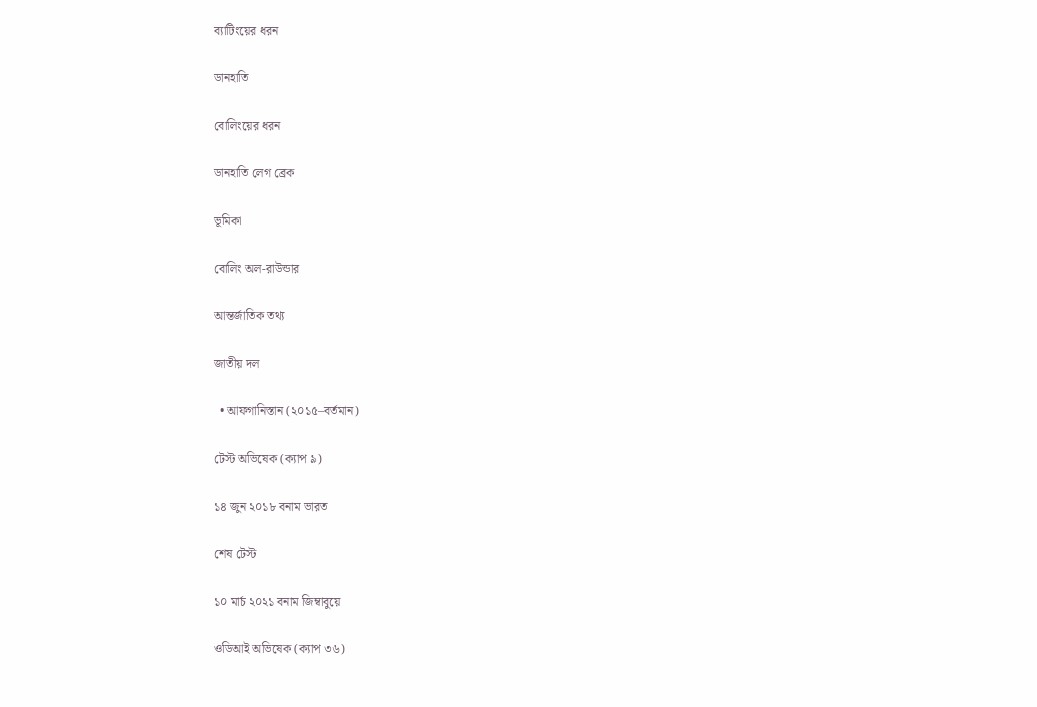ব্যাটিংয়ের ধরন

ডানহাতি

বোলিংয়ের ধরন

ডানহাতি লেগ ব্রেক

ভূমিকা

বোলিং অল-রাউন্ডার

আন্তর্জাতিক তথ্য

জাতীয় দল

  • আফগানিস্তান (২০১৫–বর্তমান)

টেস্ট অভিষেক (ক্যাপ ৯)

১৪ জুন ২০১৮ বনাম ভারত

শেষ টেস্ট

১০ মার্চ ২০২১ বনাম জিম্বাবুয়ে

ওডিআই অভিষেক (ক্যাপ ৩৬)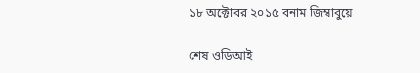১৮ অক্টোবর ২০১৫ বনাম জিম্বাবুয়ে

শেষ ওডিআই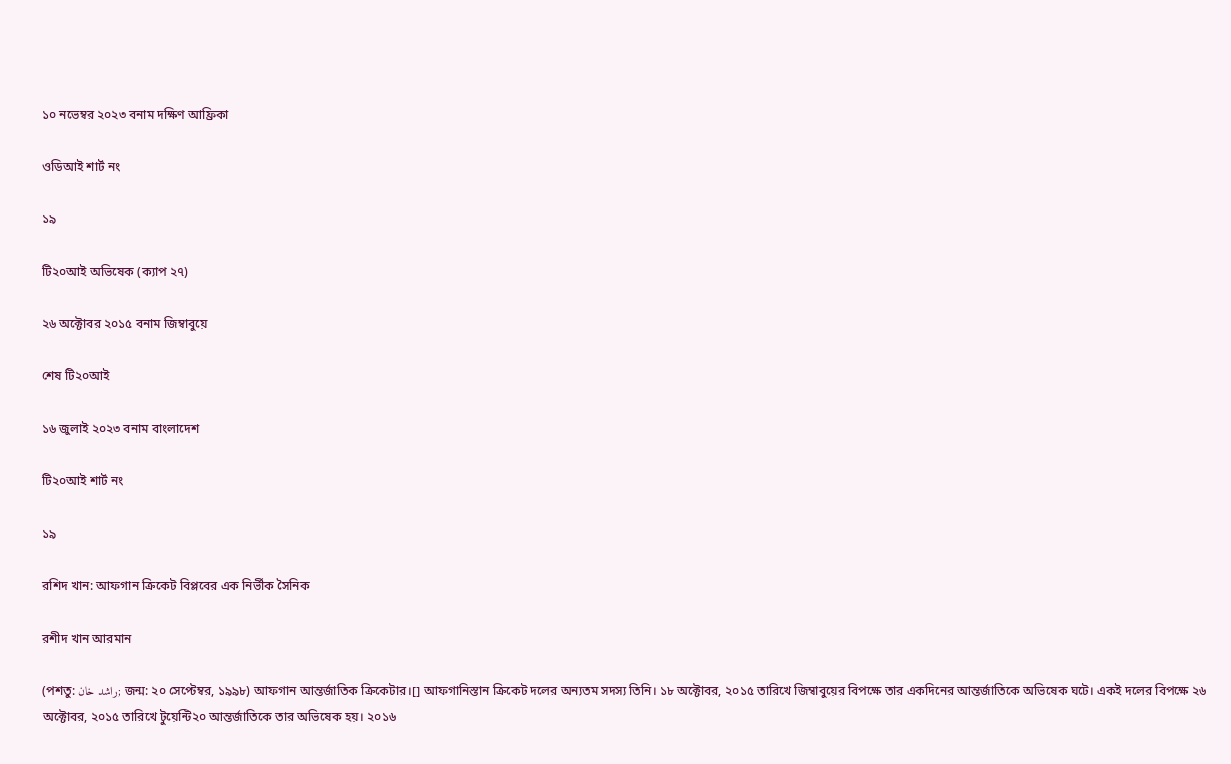১০ নভেম্বর ২০২৩ বনাম দক্ষিণ আফ্রিকা

ওডিআই শার্ট নং

১৯

টি২০আই অভিষেক (ক্যাপ ২৭)

২৬ অক্টোবর ২০১৫ বনাম জিম্বাবুয়ে

শেষ টি২০আই

১৬ জুলাই ২০২৩ বনাম বাংলাদেশ

টি২০আই শার্ট নং

১৯

রশিদ খান: আফগান ক্রিকেট বিপ্লবের এক নির্ভীক সৈনিক

রশীদ খান আরমান

(পশতু: راشد خان; জন্ম: ২০ সেপ্টেম্বর, ১৯৯৮) আফগান আন্তর্জাতিক ক্রিকেটার।[] আফগানিস্তান ক্রিকেট দলের অন্যতম সদস্য তিনি। ১৮ অক্টোবর, ২০১৫ তারিখে জিম্বাবুয়ের বিপক্ষে তার একদিনের আন্তর্জাতিকে অভিষেক ঘটে। একই দলের বিপক্ষে ২৬ অক্টোবর, ২০১৫ তারিখে টুয়েন্টি২০ আন্তর্জাতিকে তার অভিষেক হয়। ২০১৬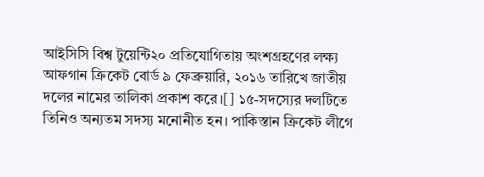আইসিসি বিশ্ব টুয়েন্টি২০ প্রতিযোগিতায় অংশগ্রহণের লক্ষ্য আফগান ক্রিকেট বোর্ড ৯ ফেব্রুয়ারি, ২০১৬ তারিখে জাতীয় দলের নামের তালিকা প্রকাশ করে।[] ১৫-সদস্যের দলটিতে তিনিও অন্যতম সদস্য মনোনীত হন। পাকিস্তান ক্রিকেট লীগে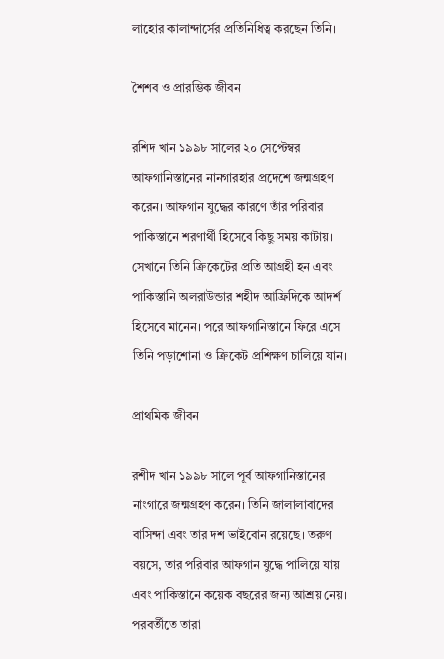লাহোর কালান্দার্সের প্রতিনিধিত্ব করছেন তিনি।

শৈশব ও প্রারম্ভিক জীবন

রশিদ খান ১৯৯৮ সালের ২০ সেপ্টেম্বর আফগানিস্তানের নানগারহার প্রদেশে জন্মগ্রহণ করেন। আফগান যুদ্ধের কারণে তাঁর পরিবার পাকিস্তানে শরণার্থী হিসেবে কিছু সময় কাটায়। সেখানে তিনি ক্রিকেটের প্রতি আগ্রহী হন এবং পাকিস্তানি অলরাউন্ডার শহীদ আফ্রিদিকে আদর্শ হিসেবে মানেন। পরে আফগানিস্তানে ফিরে এসে তিনি পড়াশোনা ও ক্রিকেট প্রশিক্ষণ চালিয়ে যান।

প্রাথমিক জীবন

রশীদ খান ১৯৯৮ সালে পূর্ব আফগানিস্তানের নাংগারে জন্মগ্রহণ করেন। তিনি জালালাবাদের বাসিন্দা এবং তার দশ ভাইবোন রয়েছে। তরুণ বয়সে, তার পরিবার আফগান যুদ্ধে পালিয়ে যায় এবং পাকিস্তানে কয়েক বছরের জন্য আশ্রয় নেয়। পরবর্তীতে তারা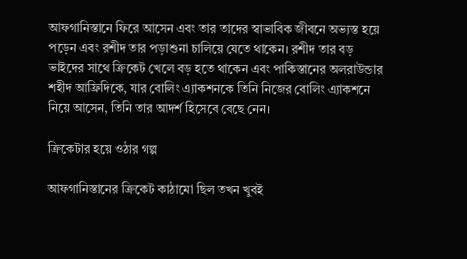আফগানিস্তানে ফিরে আসেন এবং তার তাদের স্বাভাবিক জীবনে অভ্যস্ত হয়ে পড়েন এবং রশীদ তার পড়াশুনা চালিয়ে যেতে থাকেন। রশীদ তার বড় ভাইদের সাথে ক্রিকেট খেলে বড় হতে থাকেন এবং পাকিস্তানের অলরাউন্ডার শহীদ আফ্রিদিকে, যার বোলিং এ্যাকশনকে তিনি নিজের বোলিং এ্যাকশনে নিয়ে আসেন, তিনি তার আদর্শ হিসেবে বেছে নেন।

ক্রিকেটার হয়ে ওঠার গল্প

আফগানিস্তানের ক্রিকেট কাঠামো ছিল তখন খুবই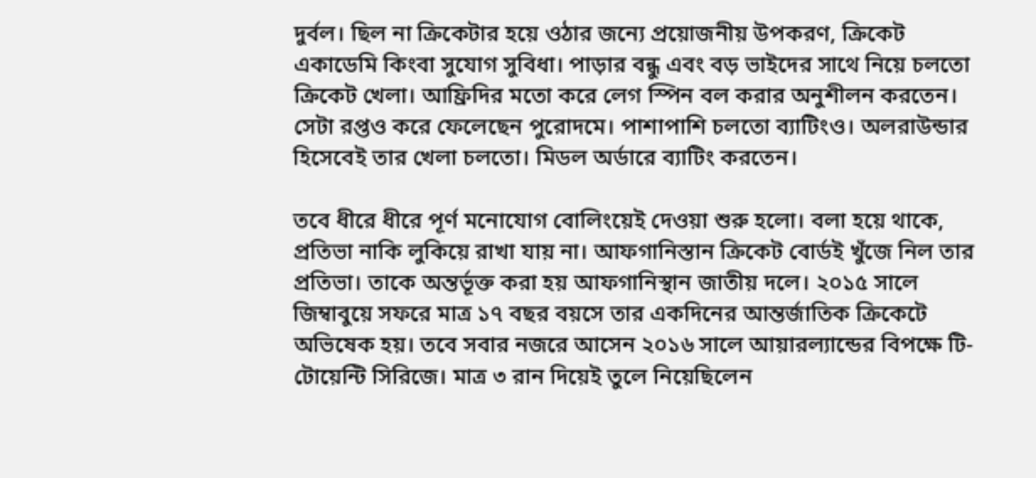দুর্বল। ছিল না ক্রিকেটার হয়ে ওঠার জন্যে প্রয়োজনীয় উপকরণ, ক্রিকেট একাডেমি কিংবা সুযোগ সুবিধা। পাড়ার বন্ধু এবং বড় ভাইদের সাথে নিয়ে চলতো ক্রিকেট খেলা। আফ্রিদির মতো করে লেগ স্পিন বল করার অনুশীলন করতেন। সেটা রপ্তও করে ফেলেছেন পুরোদমে। পাশাপাশি চলতো ব্যাটিংও। অলরাউন্ডার হিসেবেই তার খেলা চলতো। মিডল অর্ডারে ব্যাটিং করতেন।

তবে ধীরে ধীরে পূর্ণ মনোযোগ বোলিংয়েই দেওয়া শুরু হলো। বলা হয়ে থাকে, প্রতিভা নাকি লুকিয়ে রাখা যায় না। আফগানিস্তান ক্রিকেট বোর্ডই খুঁজে নিল তার প্রতিভা। তাকে অন্তর্ভূক্ত করা হয় আফগানিস্থান জাতীয় দলে। ২০১৫ সালে জিম্বাবুয়ে সফরে মাত্র ১৭ বছর বয়সে তার একদিনের আন্তর্জাতিক ক্রিকেটে অভিষেক হয়। তবে সবার নজরে আসেন ২০১৬ সালে আয়ারল্যান্ডের বিপক্ষে টি-টোয়েন্টি সিরিজে। মাত্র ৩ রান দিয়েই তুলে নিয়েছিলেন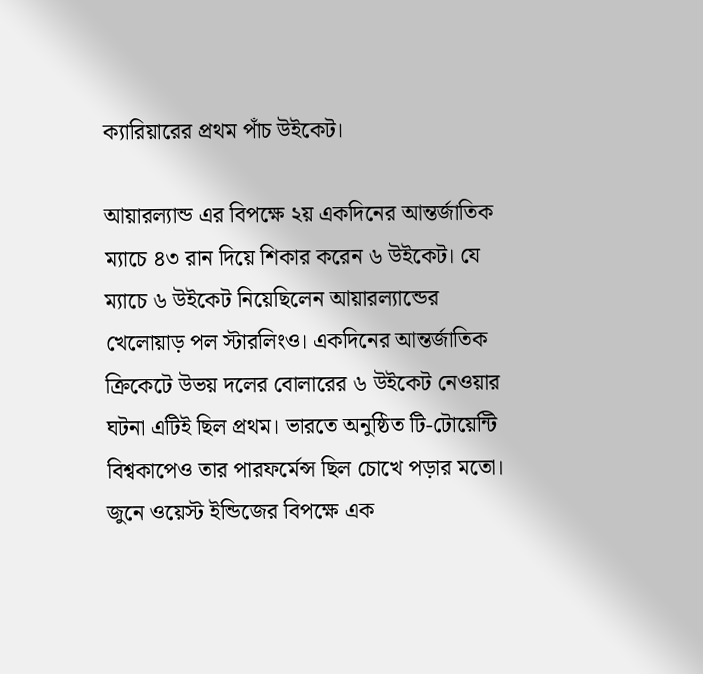ক্যারিয়ারের প্রথম পাঁচ উইকেট।

আয়ারল্যান্ড এর বিপক্ষে ২য় একদিনের আন্তর্জাতিক ম্যাচে ৪৩ রান দিয়ে শিকার করেন ৬ উইকেট। যে ম্যাচে ৬ উইকেট নিয়েছিলেন আয়ারল্যান্ডের খেলোয়াড় পল স্টারলিংও। একদিনের আন্তর্জাতিক ক্রিকেটে উভয় দলের বোলারের ৬ উইকেট নেওয়ার ঘটনা এটিই ছিল প্রথম। ভারতে অনুষ্ঠিত টি-টোয়েন্টি বিশ্বকাপেও তার পারফর্মেন্স ছিল চোখে পড়ার মতো। জুনে ওয়েস্ট ইন্ডিজের বিপক্ষে এক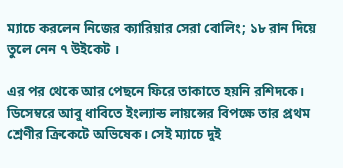ম্যাচে করলেন নিজের ক্যারিয়ার সেরা বোলিং; ১৮ রান দিয়ে তুলে নেন ৭ উইকেট ।

এর পর থেকে আর পেছনে ফিরে তাকাতে হয়নি রশিদকে। ডিসেম্বরে আবু ধাবিতে ইংল্যান্ড লায়ন্সের বিপক্ষে তার প্রথম শ্রেণীর ক্রিকেটে অভিষেক। সেই ম্যাচে দুই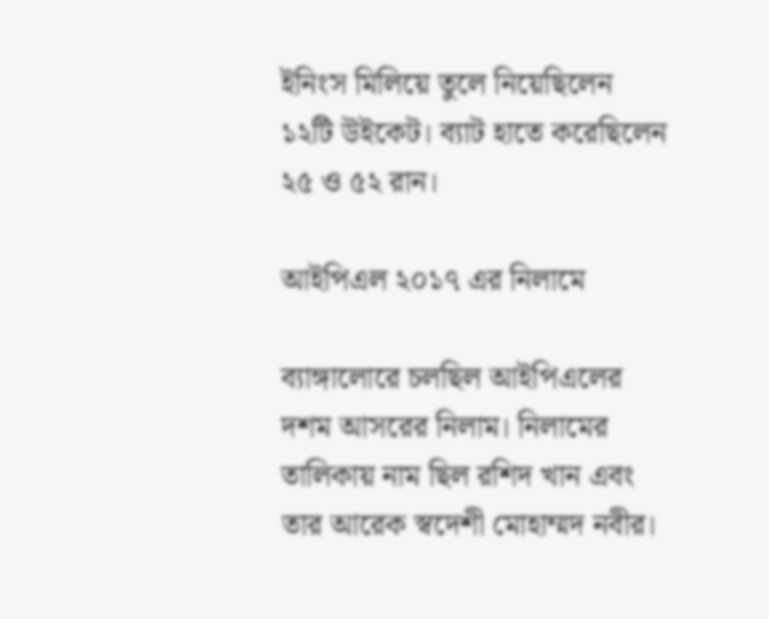ইনিংস মিলিয়ে তুলে নিয়েছিলেন ১২টি উইকেট। ব্যাট হাতে করেছিলেন ২৫ ও ৫২ রান।

আইপিএল ২০১৭ এর নিলামে

ব্যাঙ্গালোরে চলছিল আইপিএলের দশম আসরের নিলাম। নিলামের তালিকায় নাম ছিল রশিদ খান এবং তার আরেক স্বদেশী মোহাম্মদ নবীর।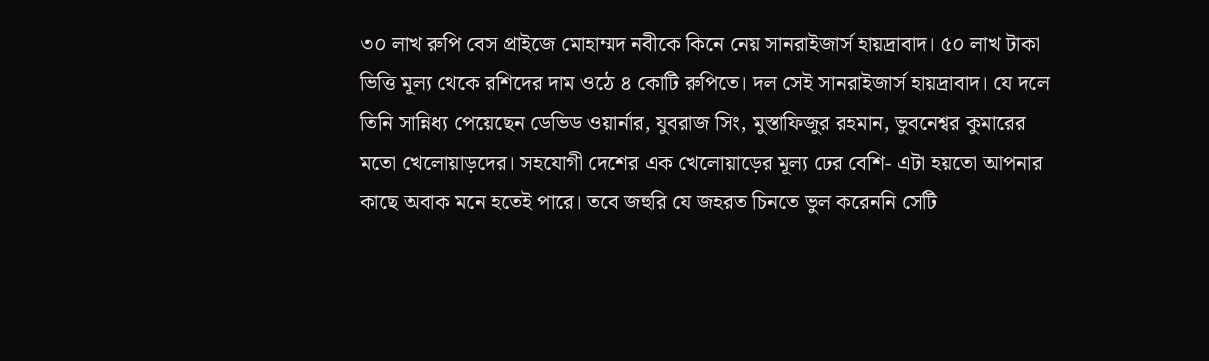৩০ লাখ রুপি বেস প্রাইজে মোহাম্মদ নবীকে কিনে নেয় সানরাইজার্স হায়দ্রাবাদ। ৫০ লাখ টাকা ভিত্তি মূল্য থেকে রশিদের দাম ওঠে ৪ কোটি রুপিতে। দল সেই সানরাইজার্স হায়দ্রাবাদ। যে দলে তিনি সান্নিধ্য পেয়েছেন ডেভিড ওয়ার্নার, যুবরাজ সিং, মুস্তাফিজুর রহমান, ভুবনেশ্বর কুমারের মতো খেলোয়াড়দের। সহযোগী দেশের এক খেলোয়াড়ের মূল্য ঢের বেশি- এটা হয়তো আপনার কাছে অবাক মনে হতেই পারে। তবে জহুরি যে জহরত চিনতে ভুল করেননি সেটি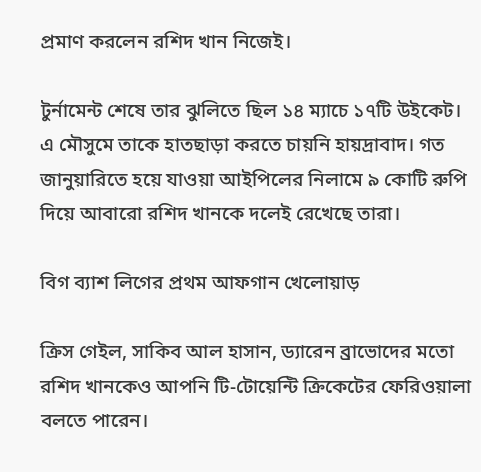প্রমাণ করলেন রশিদ খান নিজেই।

টুর্নামেন্ট শেষে তার ঝুলিতে ছিল ১৪ ম্যাচে ১৭টি উইকেট। এ মৌসুমে তাকে হাতছাড়া করতে চায়নি হায়দ্রাবাদ। গত জানুয়ারিতে হয়ে যাওয়া আইপিলের নিলামে ৯ কোটি রুপি দিয়ে আবারো রশিদ খানকে দলেই রেখেছে তারা।

বিগ ব্যাশ লিগের প্রথম আফগান খেলোয়াড়

ক্রিস গেইল, সাকিব আল হাসান, ড্যারেন ব্রাভোদের মতো রশিদ খানকেও আপনি টি-টোয়েন্টি ক্রিকেটের ফেরিওয়ালা বলতে পারেন।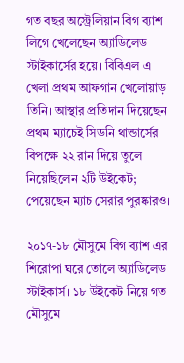গত বছর অস্ট্রেলিয়ান বিগ ব্যাশ লিগে খেলেছেন অ্যাডিলেড স্টাইকার্সের হয়ে। বিবিএল এ খেলা প্রথম আফগান খেলোয়াড় তিনি। আস্থার প্রতিদান দিয়েছেন প্রথম ম্যাচেই সিডনি থান্ডার্সের বিপক্ষে ২২ রান দিয়ে তুলে নিয়েছিলেন ২টি উইকেট; পেয়েছেন ম্যাচ সেরার পুরষ্কারও।

২০১৭-১৮ মৌসুমে বিগ ব্যাশ এর শিরোপা ঘরে তোলে অ্যাডিলেড স্টাইকার্স। ১৮ উইকেট নিয়ে গত মৌসুমে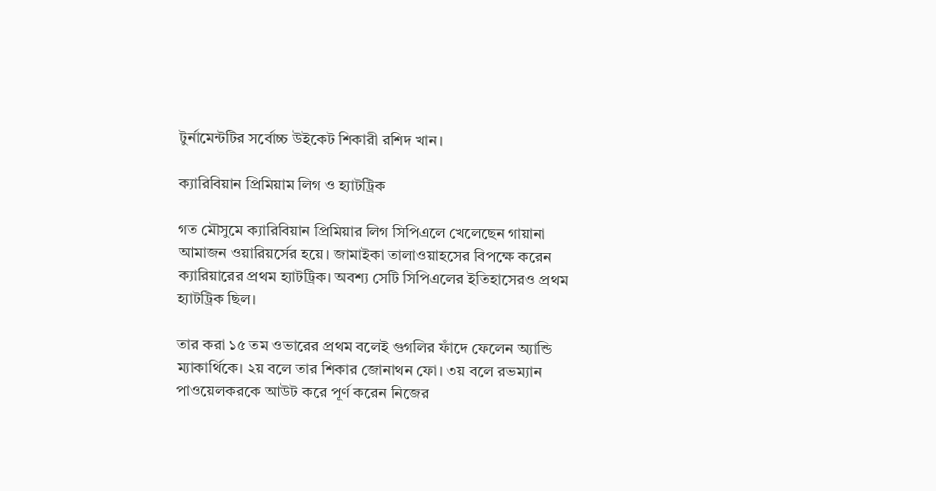টুর্নামেন্টটির সর্বোচ্চ উইকেট শিকারী রশিদ খান।

ক্যারিবিয়ান প্রিমিয়াম লিগ ও হ্যাটট্রিক

গত মৌসুমে ক্যারিবিয়ান প্রিমিয়ার লিগ সিপিএলে খেলেছেন গায়ানা আমাজন ওয়ারিয়র্সের হয়ে। জামাইকা তালাওয়াহসের বিপক্ষে করেন ক্যারিয়ারের প্রথম হ্যাটট্রিক। অবশ্য সেটি সিপিএলের ইতিহাসেরও প্রথম হ্যাটট্রিক ছিল।

তার করা ১৫ তম ওভারের প্রথম বলেই গুগলির ফাঁদে ফেলেন অ্যান্ডি ম্যাকার্থিকে। ২য় বলে তার শিকার জোনাথন ফো। ৩য় বলে রভম্যান পাওয়েলকরকে আউট করে পূর্ণ করেন নিজের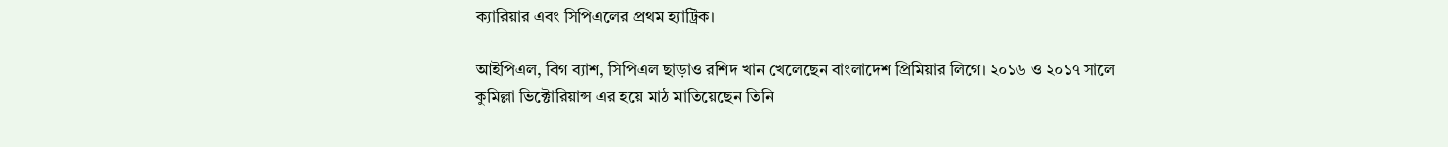ক্যারিয়ার এবং সিপিএলের প্রথম হ্যাট্রিক।

আইপিএল, বিগ ব্যাশ, সিপিএল ছাড়াও রশিদ খান খেলেছেন বাংলাদেশ প্রিমিয়ার লিগে। ২০১৬ ও ২০১৭ সালে কুমিল্লা ভিক্টোরিয়ান্স এর হয়ে মাঠ মাতিয়েছেন তিনি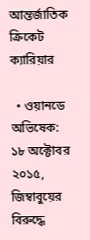আন্তর্জাতিক ক্রিকেট ক্যারিয়ার

  • ওয়ানডে অভিষেক: ১৮ অক্টোবর ২০১৫, জিম্বাবুয়ের বিরুদ্ধে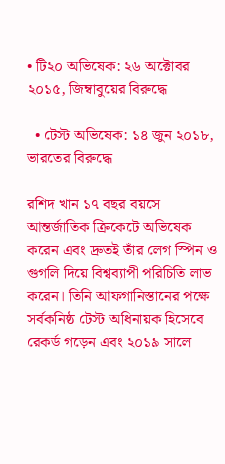• টি২০ অভিষেক: ২৬ অক্টোবর ২০১৫, জিম্বাবুয়ের বিরুদ্ধে

  • টেস্ট অভিষেক: ১৪ জুন ২০১৮, ভারতের বিরুদ্ধে

রশিদ খান ১৭ বছর বয়সে আন্তর্জাতিক ক্রিকেটে অভিষেক করেন এবং দ্রুতই তাঁর লেগ স্পিন ও গুগলি দিয়ে বিশ্বব্যাপী পরিচিতি লাভ করেন। তিনি আফগানিস্তানের পক্ষে সর্বকনিষ্ঠ টেস্ট অধিনায়ক হিসেবে রেকর্ড গড়েন এবং ২০১৯ সালে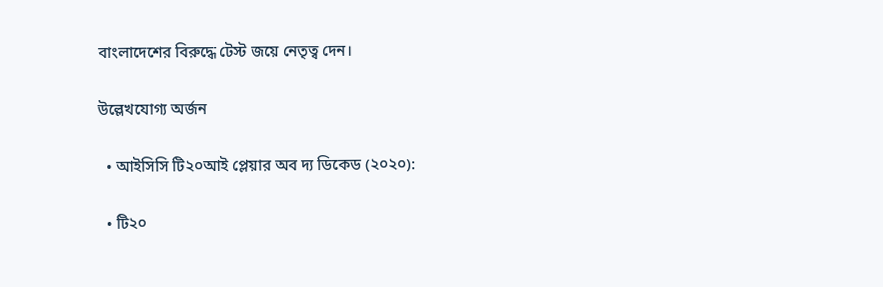বাংলাদেশের বিরুদ্ধে টেস্ট জয়ে নেতৃত্ব দেন।

উল্লেখযোগ্য অর্জন

  • আইসিসি টি২০আই প্লেয়ার অব দ্য ডিকেড (২০২০):

  • টি২০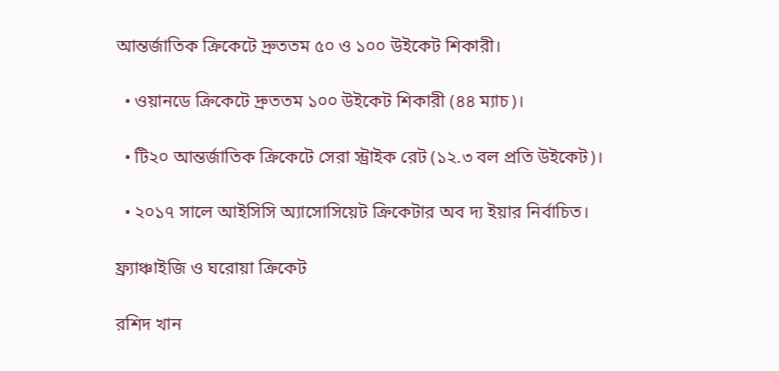আন্তর্জাতিক ক্রিকেটে দ্রুততম ৫০ ও ১০০ উইকেট শিকারী।

  • ওয়ানডে ক্রিকেটে দ্রুততম ১০০ উইকেট শিকারী (৪৪ ম্যাচ)।

  • টি২০ আন্তর্জাতিক ক্রিকেটে সেরা স্ট্রাইক রেট (১২.৩ বল প্রতি উইকেট)।

  • ২০১৭ সালে আইসিসি অ্যাসোসিয়েট ক্রিকেটার অব দ্য ইয়ার নির্বাচিত।

ফ্র্যাঞ্চাইজি ও ঘরোয়া ক্রিকেট

রশিদ খান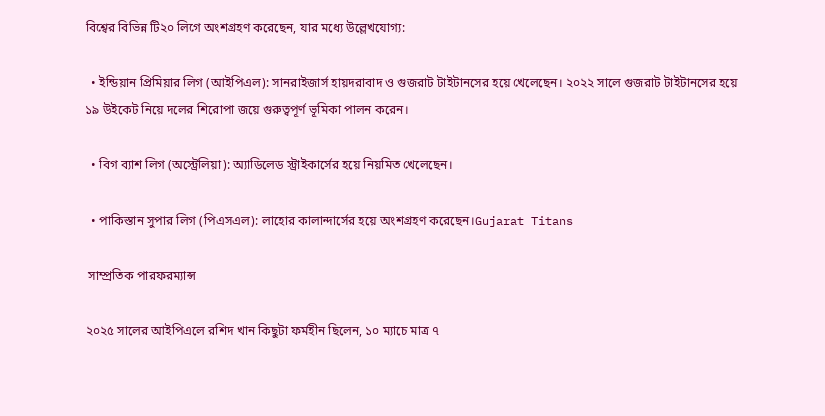বিশ্বের বিভিন্ন টি২০ লিগে অংশগ্রহণ করেছেন, যার মধ্যে উল্লেখযোগ্য:

  • ইন্ডিয়ান প্রিমিয়ার লিগ (আইপিএল): সানরাইজার্স হায়দরাবাদ ও গুজরাট টাইটানসের হয়ে খেলেছেন। ২০২২ সালে গুজরাট টাইটানসের হয়ে ১৯ উইকেট নিয়ে দলের শিরোপা জয়ে গুরুত্বপূর্ণ ভূমিকা পালন করেন।

  • বিগ ব্যাশ লিগ (অস্ট্রেলিয়া): অ্যাডিলেড স্ট্রাইকার্সের হয়ে নিয়মিত খেলেছেন।

  • পাকিস্তান সুপার লিগ (পিএসএল): লাহোর কালান্দার্সের হয়ে অংশগ্রহণ করেছেন।Gujarat Titans

 সাম্প্রতিক পারফরম্যান্স

২০২৫ সালের আইপিএলে রশিদ খান কিছুটা ফর্মহীন ছিলেন, ১০ ম্যাচে মাত্র ৭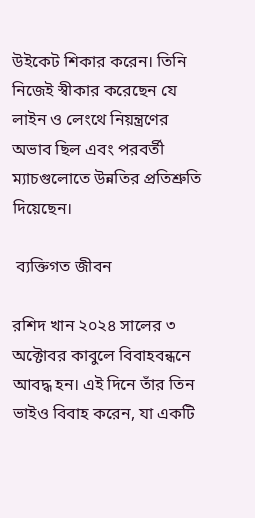উইকেট শিকার করেন। তিনি নিজেই স্বীকার করেছেন যে লাইন ও লেংথে নিয়ন্ত্রণের অভাব ছিল এবং পরবর্তী ম্যাচগুলোতে উন্নতির প্রতিশ্রুতি দিয়েছেন।

 ব্যক্তিগত জীবন

রশিদ খান ২০২৪ সালের ৩ অক্টোবর কাবুলে বিবাহবন্ধনে আবদ্ধ হন। এই দিনে তাঁর তিন ভাইও বিবাহ করেন, যা একটি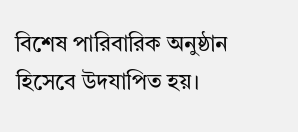বিশেষ পারিবারিক অনুষ্ঠান হিসেবে উদযাপিত হয়।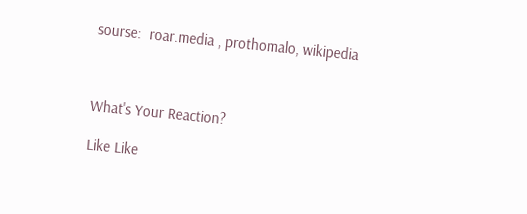sourse:  roar.media , prothomalo, wikipedia



What's Your Reaction?

Like Like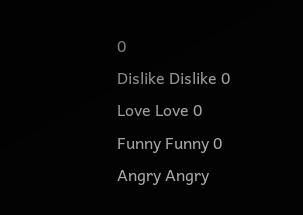0
Dislike Dislike 0
Love Love 0
Funny Funny 0
Angry Angry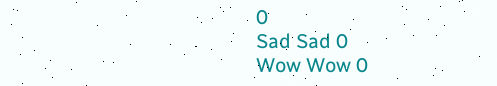0
Sad Sad 0
Wow Wow 0